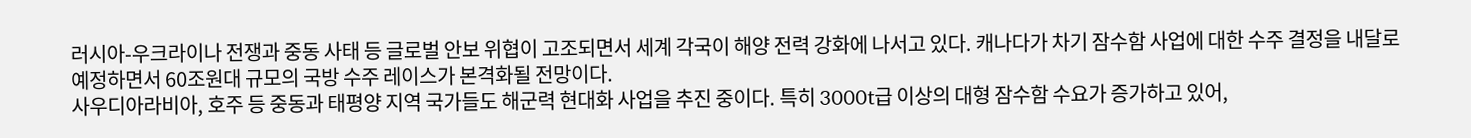러시아-우크라이나 전쟁과 중동 사태 등 글로벌 안보 위협이 고조되면서 세계 각국이 해양 전력 강화에 나서고 있다. 캐나다가 차기 잠수함 사업에 대한 수주 결정을 내달로 예정하면서 60조원대 규모의 국방 수주 레이스가 본격화될 전망이다.
사우디아라비아, 호주 등 중동과 태평양 지역 국가들도 해군력 현대화 사업을 추진 중이다. 특히 3000t급 이상의 대형 잠수함 수요가 증가하고 있어,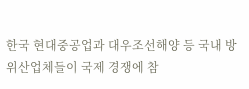한국 현대중공업과 대우조선해양 등 국내 방위산업체들이 국제 경쟁에 참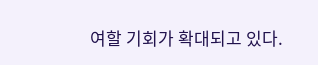여할 기회가 확대되고 있다.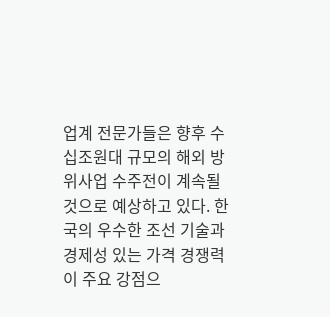업계 전문가들은 향후 수십조원대 규모의 해외 방위사업 수주전이 계속될 것으로 예상하고 있다. 한국의 우수한 조선 기술과 경제성 있는 가격 경쟁력이 주요 강점으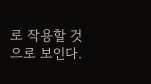로 작용할 것으로 보인다.